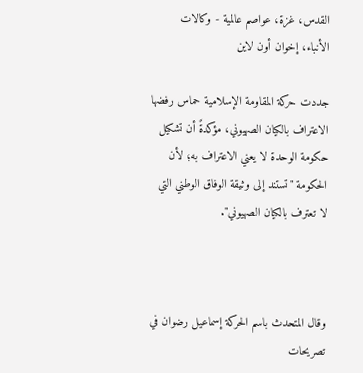القدس، غزة، عواصم عالمية - وكالات الأنباء، إخوان أون لاين

جددت حركة المقاومة الإسلامية حماس رفضها الاعتراف بالكيان الصهيوني، مؤكدةً أن تشكيل حكومة الوحدة لا يعني الاعتراف به؛ لأن الحكومة "تستند إلى وثيقة الوفاق الوطني التي لا تعترف بالكيان الصهيوني".



وقال المتحدث باسم الحركة إسماعيل رضوان في تصريحات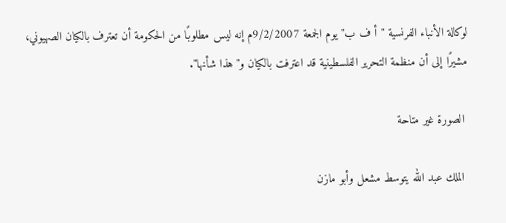لوكالة الأنباء الفرنسية "أ ف ب" يوم الجمعة 9/2/2007م إنه ليس مطلوبًا من الحكومة أن تعترف بالكيان الصهيوني، مشيرًا إلى أن منظمة التحرير الفلسطينية قد اعترفت بالكيان و"هذا شأنها".

 الصورة غير متاحة

 الملك عبد الله يتوسط مشعل وأبو مازن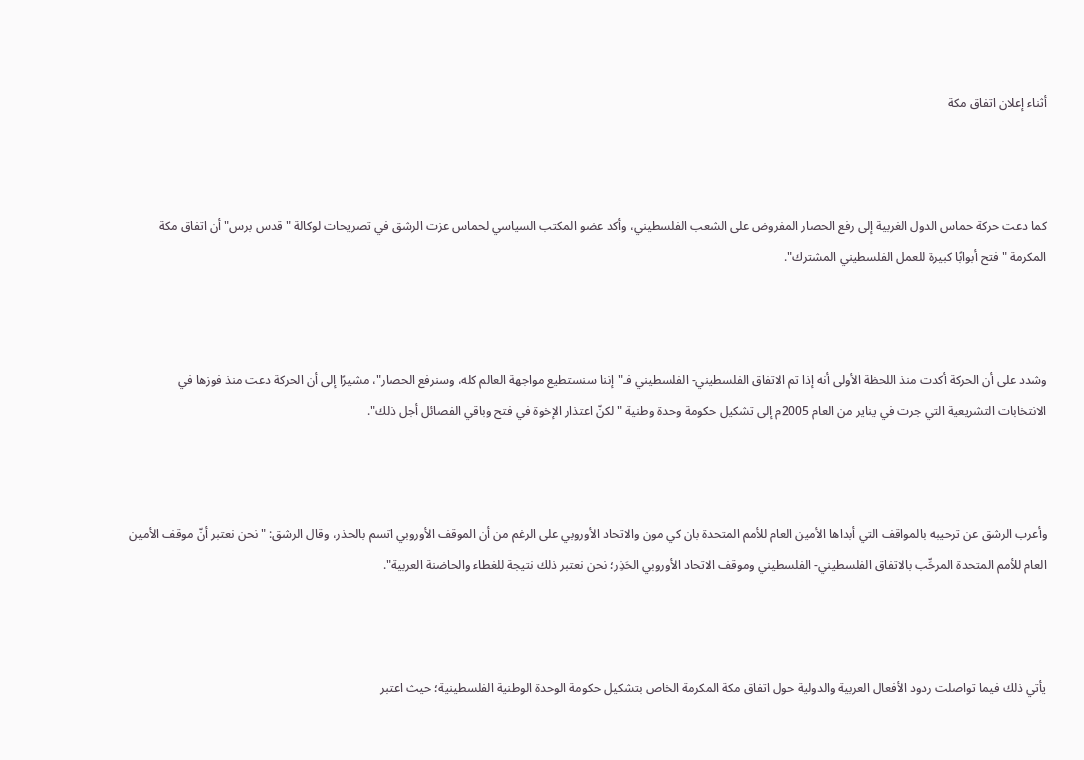أثناء إعلان اتفاق مكة



كما دعت حركة حماس الدول الغربية إلى رفع الحصار المفروض على الشعب الفلسطيني، وأكد عضو المكتب السياسي لحماس عزت الرشق في تصريحات لوكالة "قدس برس" أن اتفاق مكة المكرمة "فتح أبوابًا كبيرة للعمل الفلسطيني المشترك".



وشدد على أن الحركة أكدت منذ اللحظة الأولى أنه إذا تم الاتفاق الفلسطيني- الفلسطيني فـ"إننا سنستطيع مواجهة العالم كله، وسنرفع الحصار"، مشيرًا إلى أن الحركة دعت منذ فوزها في الانتخابات التشريعية التي جرت في يناير من العام 2005م إلى تشكيل حكومة وحدة وطنية "لكنّ اعتذار الإخوة في فتح وباقي الفصائل أجل ذلك".



وأعرب الرشق عن ترحيبه بالمواقف التي أبداها الأمين العام للأمم المتحدة بان كي مون والاتحاد الأوروبي على الرغم من أن الموقف الأوروبي اتسم بالحذر، وقال الرشق: "نحن نعتبر أنّ موقف الأمين العام للأمم المتحدة المرحِّب بالاتفاق الفلسطيني- الفلسطيني وموقف الاتحاد الأوروبي الحَذِر؛ نحن نعتبر ذلك نتيجة للغطاء والحاضنة العربية".



يأتي ذلك فيما تواصلت ردود الأفعال العربية والدولية حول اتفاق مكة المكرمة الخاص بتشكيل حكومة الوحدة الوطنية الفلسطينية؛ حيث اعتبر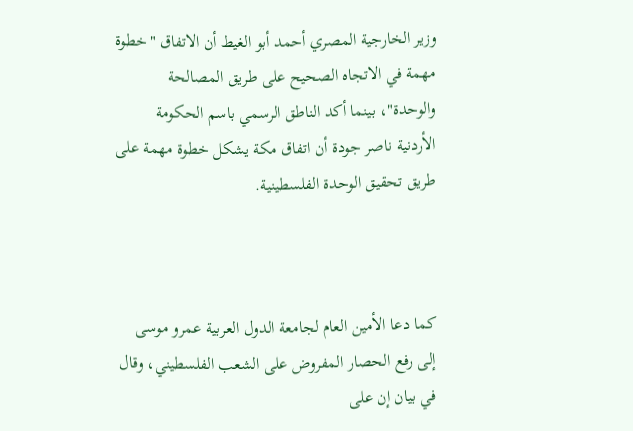وزير الخارجية المصري أحمد أبو الغيط أن الاتفاق "خطوة مهمة في الاتجاه الصحيح على طريق المصالحة والوحدة"، بينما أكد الناطق الرسمي باسم الحكومة الأردنية ناصر جودة أن اتفاق مكة يشكل خطوة مهمة على طريق تحقيق الوحدة الفلسطينية.



كما دعا الأمين العام لجامعة الدول العربية عمرو موسى إلى رفع الحصار المفروض على الشعب الفلسطيني، وقال في بيان إن على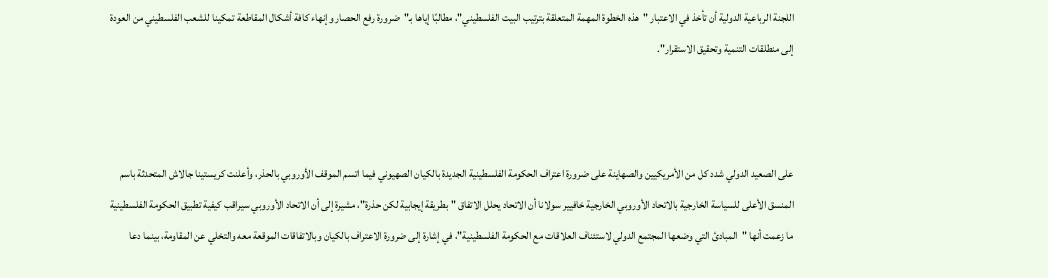اللجنة الرباعية الدولية أن تأخذ في الاعتبار "هذه الخطوة المهمة المتعلقة بترتيب البيت الفلسطيني"، مطالبًا إياها بـ"ضرورة رفع الحصار وإنهاء كافة أشكال المقاطعة تمكينا للشعب الفلسطيني من العودة إلى منطلقات التنمية وتحقيق الاستقرار".



على الصعيد الدولي شدد كل من الأمريكيين والصهاينة على ضرورة اعتراف الحكومة الفلسطينية الجديدة بالكيان الصهيوني فيما اتسم الموقف الأوروبي بالحذر، وأعلنت كريستينا جالاش المتحدثة باسم المنسق الأعلى للسياسة الخارجية بالاتحاد الأوروبي الخارجية خافيير سولانا أن الاتحاد يحلل الاتفاق "بطريقة إيجابية لكن حذرة"، مشيرة إلى أن الاتحاد الأوروبي سيراقب كيفية تطبيق الحكومة الفلسطينية ما زعمت أنها "المبادئ التي وضعها المجتمع الدولي لاستئناف العلاقات مع الحكومة الفلسطينية"، في إشارة إلى ضرورة الاعتراف بالكيان وبالاتفاقات الموقعة معه والتخلي عن المقاومة، بينما دعا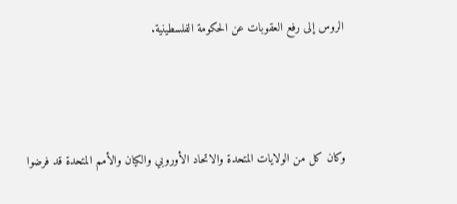الروس إلى رفع العقوبات عن الحكومة الفلسطينية.



وكان كل من الولايات المتحدة والاتحاد الأوروبي والكيان والأمم المتحدة قد فرضوا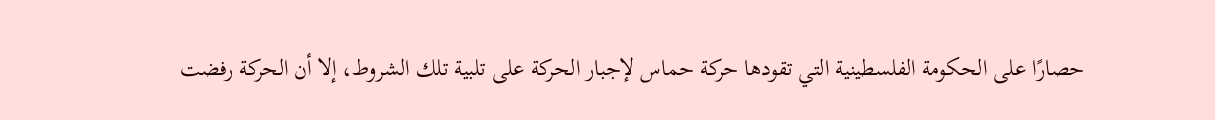حصارًا على الحكومة الفلسطينية التي تقودها حركة حماس لإجبار الحركة على تلبية تلك الشروط، إلا أن الحركة رفضت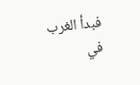فبدأ الغرب في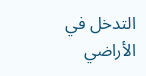التدخل في الأراضي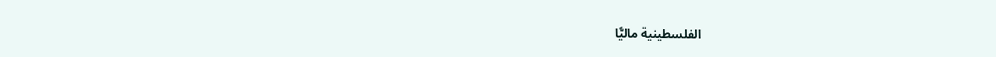الفلسطينية ماليًّا